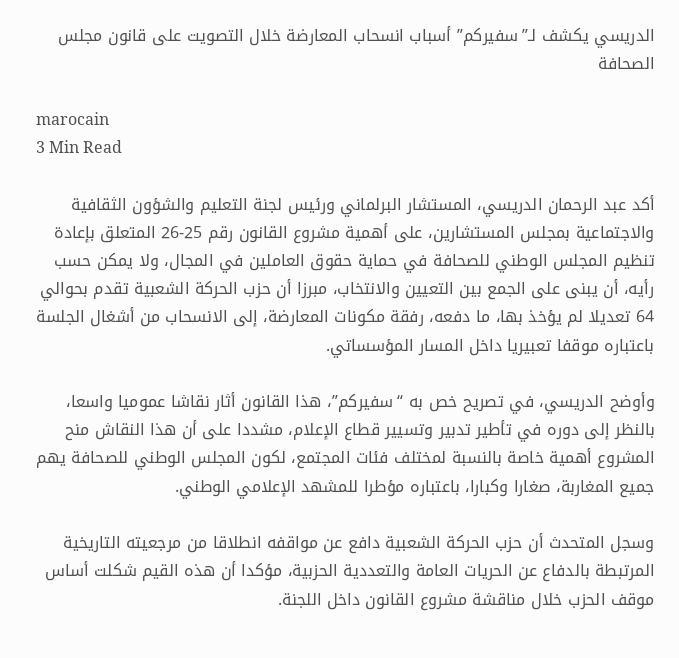الدريسي يكشف لـ”سفيركم” أسباب انسحاب المعارضة خلال التصويت على قانون مجلس الصحافة

marocain
3 Min Read

أكد عبد الرحمان الدريسي، المستشار البرلماني ورئيس لجنة التعليم والشؤون الثقافية والاجتماعية بمجلس المستشارين، على أهمية مشروع القانون رقم 25-26 المتعلق بإعادة تنظيم المجلس الوطني للصحافة في حماية حقوق العاملين في المجال، ولا يمكن حسب رأيه، أن يبنى على الجمع بين التعيين والانتخاب، مبرزا أن حزب الحركة الشعبية تقدم بحوالي 64 تعديلا لم يؤخذ بها، ما دفعه، رفقة مكونات المعارضة، إلى الانسحاب من أشغال الجلسة باعتباره موقفا تعبيريا داخل المسار المؤسساتي.

وأوضح الدريسي، في تصريح خص به “سفيركم”، هذا القانون أثار نقاشا عموميا واسعا، بالنظر إلى دوره في تأطير تدبير وتسيير قطاع الإعلام، مشددا على أن هذا النقاش منح المشروع أهمية خاصة بالنسبة لمختلف فئات المجتمع، لكون المجلس الوطني للصحافة يهم جميع المغاربة، صغارا وكبارا، باعتباره مؤطرا للمشهد الإعلامي الوطني.

وسجل المتحدث أن حزب الحركة الشعبية دافع عن مواقفه انطلاقا من مرجعيته التاريخية المرتبطة بالدفاع عن الحريات العامة والتعددية الحزبية، مؤكدا أن هذه القيم شكلت أساس موقف الحزب خلال مناقشة مشروع القانون داخل اللجنة.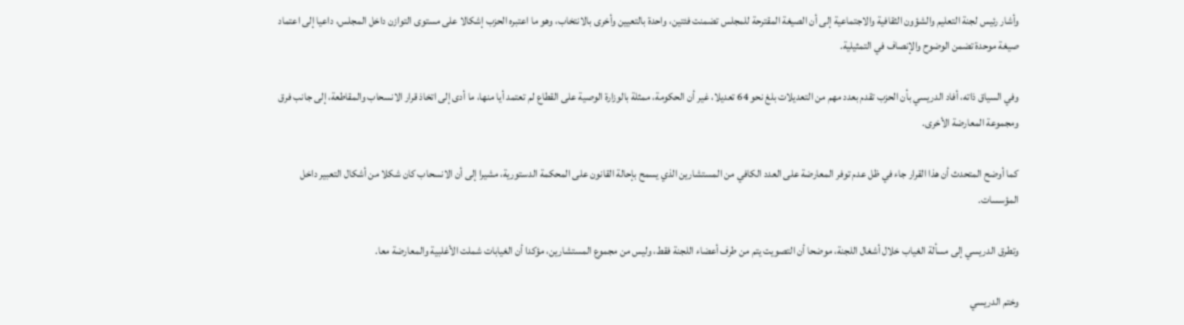وأشار رئيس لجنة التعليم والشؤون الثقافية والاجتماعية إلى أن الصيغة المقترحة للمجلس تضمنت فئتين، واحدة بالتعيين وأخرى بالانتخاب، وهو ما اعتبره الحزب إشكالا على مستوى التوازن داخل المجلس، داعيا إلى اعتماد صيغة موحدة تضمن الوضوح والإنصاف في التمثيلية.

وفي السياق ذاته، أفاد الدريسي بأن الحزب تقدم بعدد مهم من التعديلات بلغ نحو 64 تعديلا، غير أن الحكومة، ممثلة بالوزارة الوصية على القطاع لم تعتمد أيا منها، ما أدى إلى اتخاذ قرار الانسحاب والمقاطعة، إلى جانب فرق ومجموعة المعارضة الأخرى.

كما أوضح المتحدث أن هذا القرار جاء في ظل عدم توفر المعارضة على العدد الكافي من المستشارين الذي يسمح بإحالة القانون على المحكمة الدستورية، مشيرا إلى أن الانسحاب كان شكلا من أشكال التعبير داخل المؤسسات.

وتطرق الدريسي إلى مسألة الغياب خلال أشغال اللجنة، موضحا أن التصويت يتم من طرف أعضاء اللجنة فقط، وليس من مجموع المستشارين، مؤكدا أن الغيابات شملت الأغلبية والمعارضة معا.

وختم الدريسي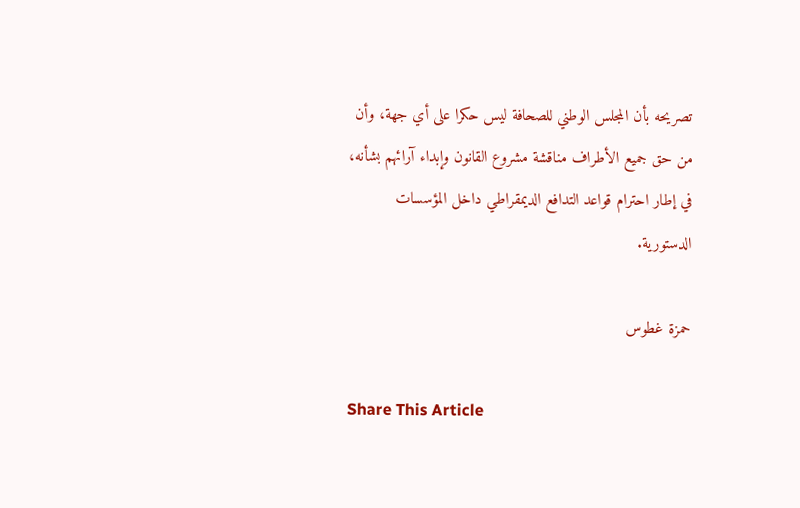تصريحه بأن المجلس الوطني للصحافة ليس حكرا على أي جهة، وأن من حق جميع الأطراف مناقشة مشروع القانون وإبداء آرائهم بشأنه، في إطار احترام قواعد التدافع الديمقراطي داخل المؤسسات الدستورية.

حمزة غطوس

Share This Article